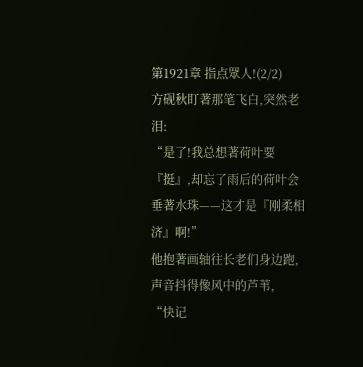第1921章 指点眾人!(2/2)
方砚秋盯著那笔飞白,突然老泪:
“是了!我总想著荷叶要『挺』,却忘了雨后的荷叶会垂著水珠——这才是『刚柔相济』啊!”
他抱著画轴往长老们身边跑,声音抖得像风中的芦苇,
“快记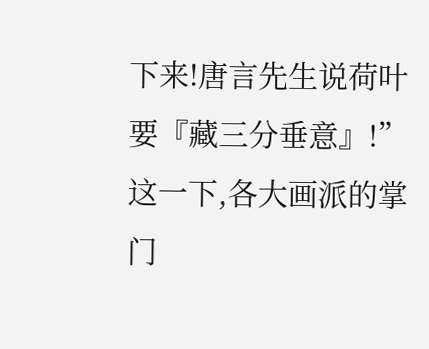下来!唐言先生说荷叶要『藏三分垂意』!”
这一下,各大画派的掌门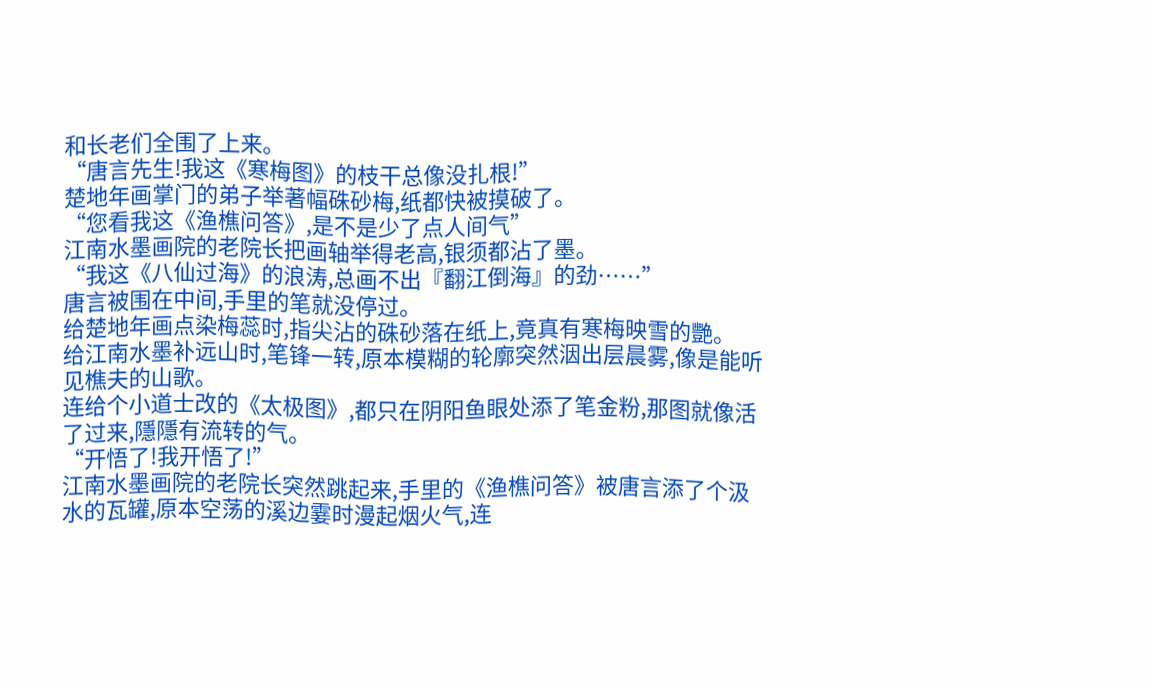和长老们全围了上来。
“唐言先生!我这《寒梅图》的枝干总像没扎根!”
楚地年画掌门的弟子举著幅硃砂梅,纸都快被摸破了。
“您看我这《渔樵问答》,是不是少了点人间气”
江南水墨画院的老院长把画轴举得老高,银须都沾了墨。
“我这《八仙过海》的浪涛,总画不出『翻江倒海』的劲……”
唐言被围在中间,手里的笔就没停过。
给楚地年画点染梅蕊时,指尖沾的硃砂落在纸上,竟真有寒梅映雪的艷。
给江南水墨补远山时,笔锋一转,原本模糊的轮廓突然洇出层晨雾,像是能听见樵夫的山歌。
连给个小道士改的《太极图》,都只在阴阳鱼眼处添了笔金粉,那图就像活了过来,隱隱有流转的气。
“开悟了!我开悟了!”
江南水墨画院的老院长突然跳起来,手里的《渔樵问答》被唐言添了个汲水的瓦罐,原本空荡的溪边霎时漫起烟火气,连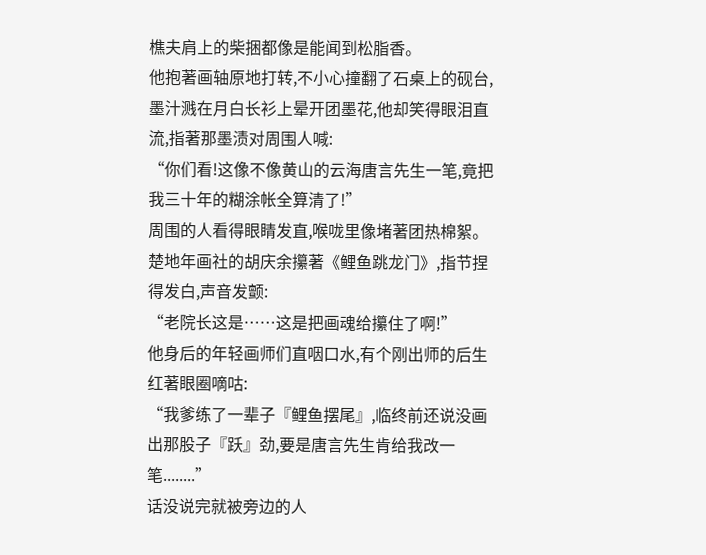樵夫肩上的柴捆都像是能闻到松脂香。
他抱著画轴原地打转,不小心撞翻了石桌上的砚台,墨汁溅在月白长衫上晕开团墨花,他却笑得眼泪直流,指著那墨渍对周围人喊:
“你们看!这像不像黄山的云海唐言先生一笔,竟把我三十年的糊涂帐全算清了!”
周围的人看得眼睛发直,喉咙里像堵著团热棉絮。
楚地年画社的胡庆余攥著《鲤鱼跳龙门》,指节捏得发白,声音发颤:
“老院长这是……这是把画魂给攥住了啊!”
他身后的年轻画师们直咽口水,有个刚出师的后生红著眼圈嘀咕:
“我爹练了一辈子『鲤鱼摆尾』,临终前还说没画出那股子『跃』劲,要是唐言先生肯给我改一笔........”
话没说完就被旁边的人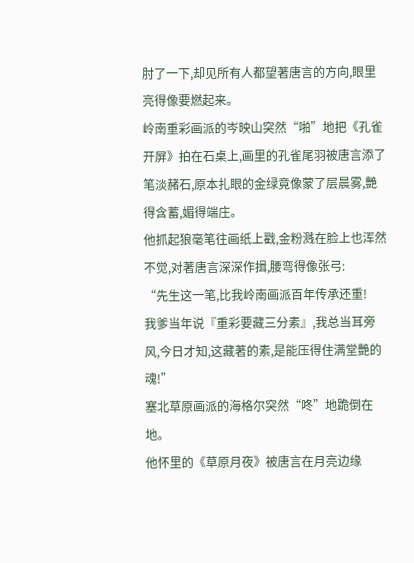肘了一下,却见所有人都望著唐言的方向,眼里亮得像要燃起来。
岭南重彩画派的岑映山突然“啪”地把《孔雀开屏》拍在石桌上,画里的孔雀尾羽被唐言添了笔淡赭石,原本扎眼的金绿竟像蒙了层晨雾,艷得含蓄,媚得端庄。
他抓起狼毫笔往画纸上戳,金粉溅在脸上也浑然不觉,对著唐言深深作揖,腰弯得像张弓:
“先生这一笔,比我岭南画派百年传承还重!
我爹当年说『重彩要藏三分素』,我总当耳旁风,今日才知,这藏著的素,是能压得住满堂艷的魂!”
塞北草原画派的海格尔突然“咚”地跪倒在地。
他怀里的《草原月夜》被唐言在月亮边缘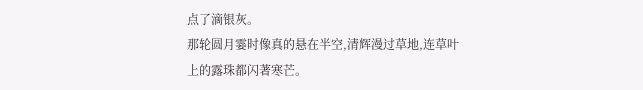点了滴银灰。
那轮圆月霎时像真的悬在半空,清辉漫过草地,连草叶上的露珠都闪著寒芒。